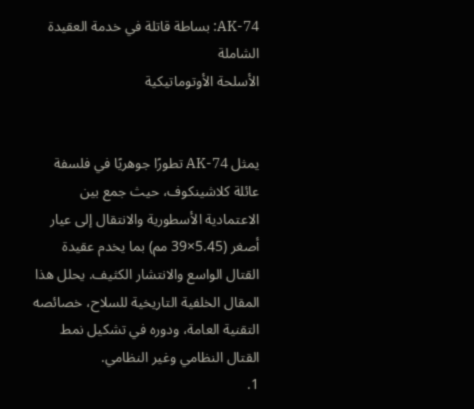AK-74: بساطة قاتلة في خدمة العقيدة الشاملة
الأسلحة الأوتوماتيكية


يمثل AK-74 تطورًا جوهريًا في فلسفة عائلة كلاشينكوف، حيث جمع بين الاعتمادية الأسطورية والانتقال إلى عيار أصغر (5.45×39 مم) بما يخدم عقيدة القتال الواسع والانتشار الكثيف. يحلل هذا المقال الخلفية التاريخية للسلاح، خصائصه التقنية العامة، ودوره في تشكيل نمط القتال النظامي وغير النظامي.
1.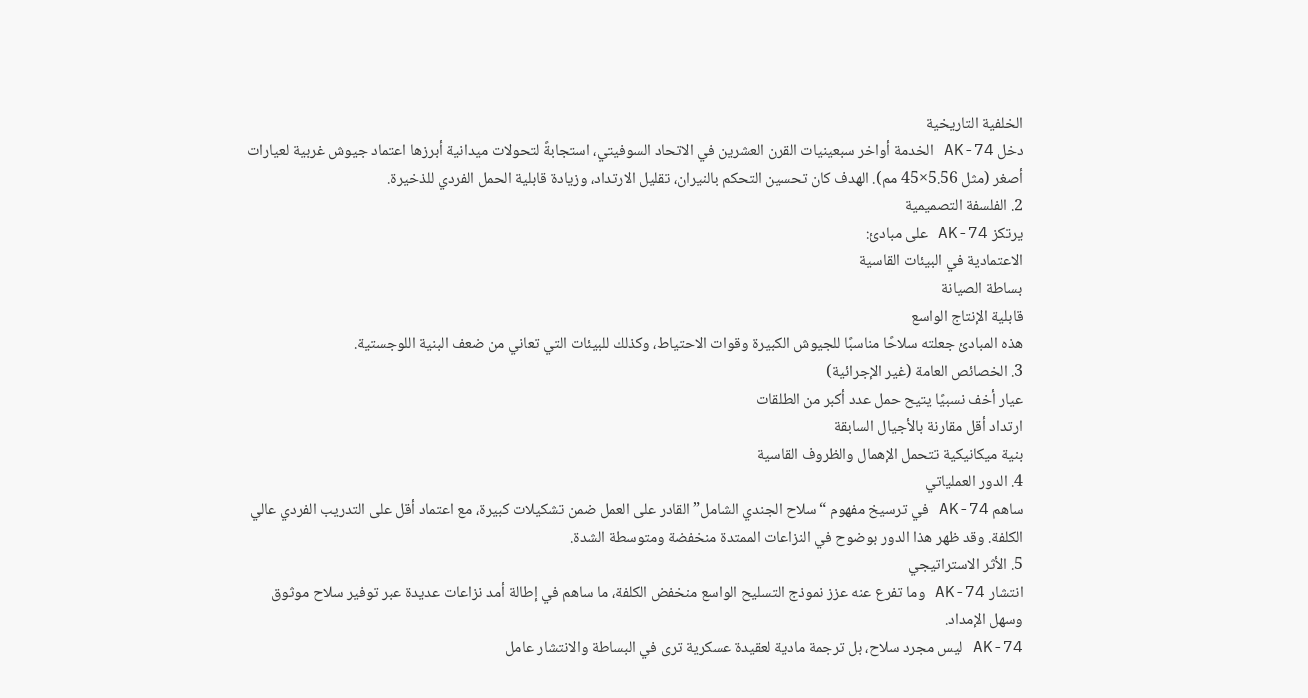الخلفية التاريخية
دخل AK-74 الخدمة أواخر سبعينيات القرن العشرين في الاتحاد السوفيتي، استجابةً لتحولات ميدانية أبرزها اعتماد جيوش غربية لعيارات أصغر (مثل 5.56×45 مم). الهدف كان تحسين التحكم بالنيران، تقليل الارتداد، وزيادة قابلية الحمل الفردي للذخيرة.
2. الفلسفة التصميمية
يرتكز AK-74 على مبادئ:
الاعتمادية في البيئات القاسية
بساطة الصيانة
قابلية الإنتاج الواسع
هذه المبادئ جعلته سلاحًا مناسبًا للجيوش الكبيرة وقوات الاحتياط، وكذلك للبيئات التي تعاني من ضعف البنية اللوجستية.
3. الخصائص العامة (غير الإجرائية)
عيار أخف نسبيًا يتيح حمل عدد أكبر من الطلقات
ارتداد أقل مقارنة بالأجيال السابقة
بنية ميكانيكية تتحمل الإهمال والظروف القاسية
4. الدور العملياتي
ساهم AK-74 في ترسيخ مفهوم “سلاح الجندي الشامل” القادر على العمل ضمن تشكيلات كبيرة، مع اعتماد أقل على التدريب الفردي عالي الكلفة. وقد ظهر هذا الدور بوضوح في النزاعات الممتدة منخفضة ومتوسطة الشدة.
5. الأثر الاستراتيجي
انتشار AK-74 وما تفرع عنه عزز نموذج التسليح الواسع منخفض الكلفة، ما ساهم في إطالة أمد نزاعات عديدة عبر توفير سلاح موثوق وسهل الإمداد.
AK-74 ليس مجرد سلاح، بل ترجمة مادية لعقيدة عسكرية ترى في البساطة والانتشار عامل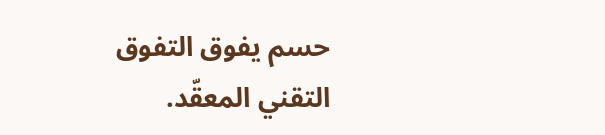حسم يفوق التفوق التقني المعقّد.